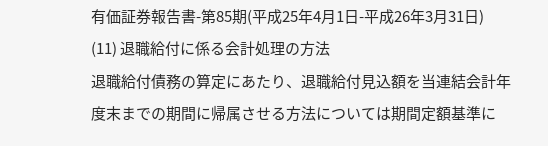有価証券報告書-第85期(平成25年4月1日-平成26年3月31日)
(11) 退職給付に係る会計処理の方法
退職給付債務の算定にあたり、退職給付見込額を当連結会計年度末までの期間に帰属させる方法については期間定額基準に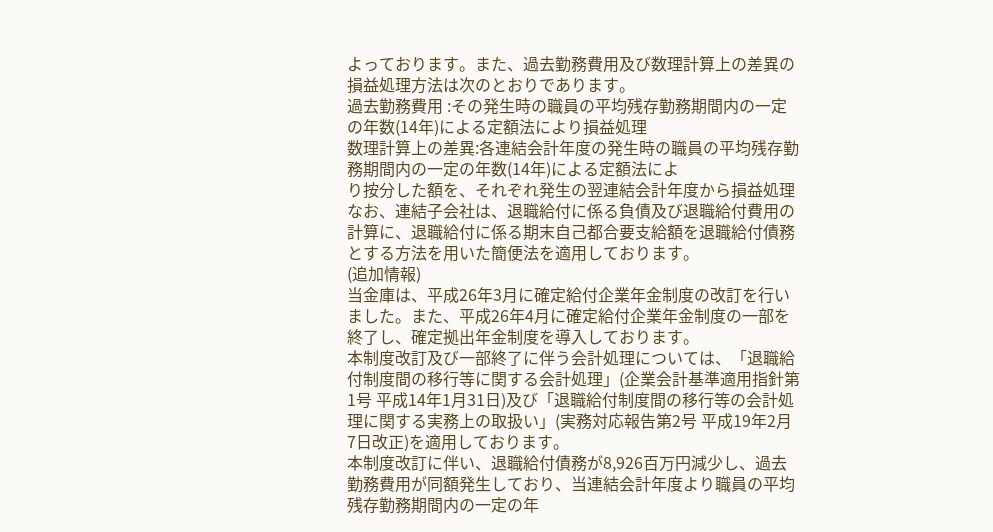よっております。また、過去勤務費用及び数理計算上の差異の損益処理方法は次のとおりであります。
過去勤務費用 :その発生時の職員の平均残存勤務期間内の一定の年数(14年)による定額法により損益処理
数理計算上の差異:各連結会計年度の発生時の職員の平均残存勤務期間内の一定の年数(14年)による定額法によ
り按分した額を、それぞれ発生の翌連結会計年度から損益処理
なお、連結子会社は、退職給付に係る負債及び退職給付費用の計算に、退職給付に係る期末自己都合要支給額を退職給付債務とする方法を用いた簡便法を適用しております。
(追加情報)
当金庫は、平成26年3月に確定給付企業年金制度の改訂を行いました。また、平成26年4月に確定給付企業年金制度の一部を終了し、確定拠出年金制度を導入しております。
本制度改訂及び一部終了に伴う会計処理については、「退職給付制度間の移行等に関する会計処理」(企業会計基準適用指針第1号 平成14年1月31日)及び「退職給付制度間の移行等の会計処理に関する実務上の取扱い」(実務対応報告第2号 平成19年2月7日改正)を適用しております。
本制度改訂に伴い、退職給付債務が8,926百万円減少し、過去勤務費用が同額発生しており、当連結会計年度より職員の平均残存勤務期間内の一定の年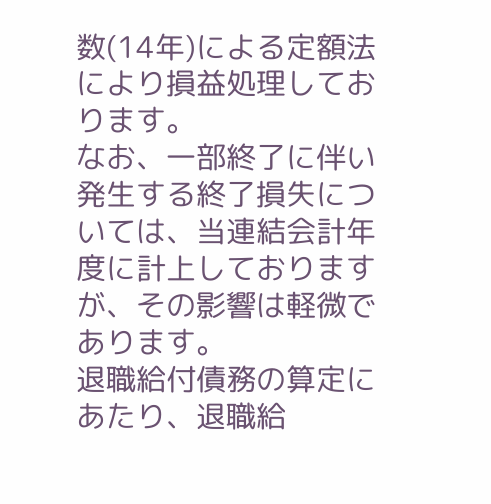数(14年)による定額法により損益処理しております。
なお、一部終了に伴い発生する終了損失については、当連結会計年度に計上しておりますが、その影響は軽微であります。
退職給付債務の算定にあたり、退職給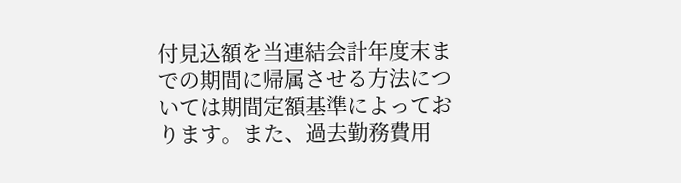付見込額を当連結会計年度末までの期間に帰属させる方法については期間定額基準によっております。また、過去勤務費用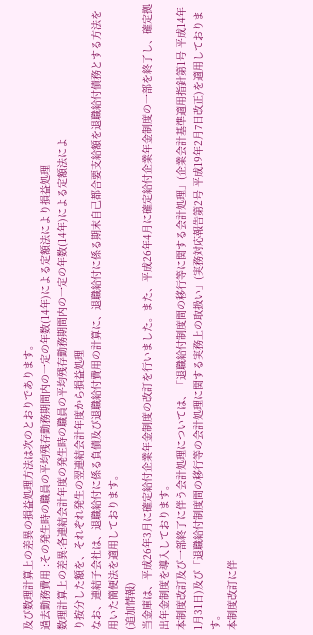及び数理計算上の差異の損益処理方法は次のとおりであります。
過去勤務費用 :その発生時の職員の平均残存勤務期間内の一定の年数(14年)による定額法により損益処理
数理計算上の差異:各連結会計年度の発生時の職員の平均残存勤務期間内の一定の年数(14年)による定額法によ
り按分した額を、それぞれ発生の翌連結会計年度から損益処理
なお、連結子会社は、退職給付に係る負債及び退職給付費用の計算に、退職給付に係る期末自己都合要支給額を退職給付債務とする方法を用いた簡便法を適用しております。
(追加情報)
当金庫は、平成26年3月に確定給付企業年金制度の改訂を行いました。また、平成26年4月に確定給付企業年金制度の一部を終了し、確定拠出年金制度を導入しております。
本制度改訂及び一部終了に伴う会計処理については、「退職給付制度間の移行等に関する会計処理」(企業会計基準適用指針第1号 平成14年1月31日)及び「退職給付制度間の移行等の会計処理に関する実務上の取扱い」(実務対応報告第2号 平成19年2月7日改正)を適用しております。
本制度改訂に伴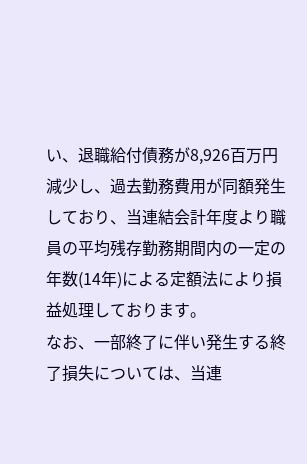い、退職給付債務が8,926百万円減少し、過去勤務費用が同額発生しており、当連結会計年度より職員の平均残存勤務期間内の一定の年数(14年)による定額法により損益処理しております。
なお、一部終了に伴い発生する終了損失については、当連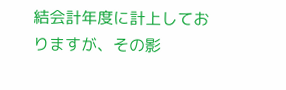結会計年度に計上しておりますが、その影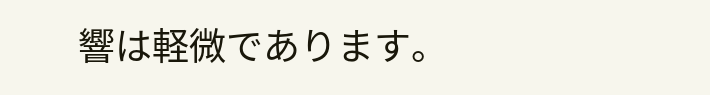響は軽微であります。